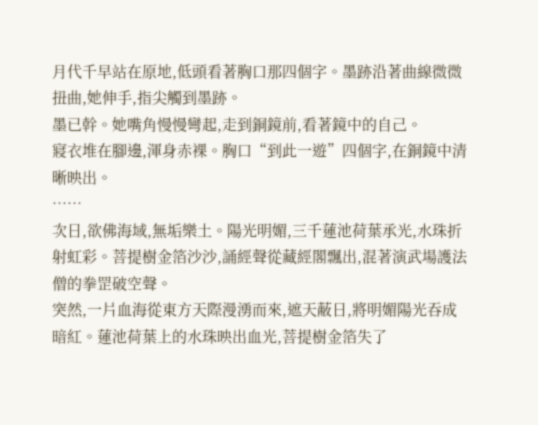月代千早站在原地,低頭看著胸口那四個字。墨跡沿著曲線微微扭曲,她伸手,指尖觸到墨跡。
墨已幹。她嘴角慢慢彎起,走到銅鏡前,看著鏡中的自己。
寢衣堆在腳邊,渾身赤裸。胸口“到此一遊”四個字,在銅鏡中清晰映出。
……
次日,欲佛海域,無垢樂土。陽光明媚,三千蓮池荷葉承光,水珠折射虹彩。菩提樹金箔沙沙,誦經聲從藏經閣飄出,混著演武場護法僧的拳罡破空聲。
突然,一片血海從東方天際漫湧而來,遮天蔽日,將明媚陽光吞成暗紅。蓮池荷葉上的水珠映出血光,菩提樹金箔失了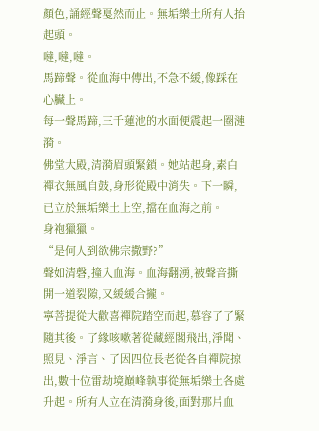顏色,誦經聲戛然而止。無垢樂土所有人抬起頭。
噠,噠,噠。
馬蹄聲。從血海中傳出,不急不緩,像踩在心臟上。
每一聲馬蹄,三千蓮池的水面便震起一圈漣漪。
佛堂大殿,清漪眉頭緊鎖。她站起身,素白禪衣無風自鼓,身形從殿中消失。下一瞬,已立於無垢樂土上空,擋在血海之前。
身袍獵獵。
“是何人到欲佛宗撒野?”
聲如清磬,撞入血海。血海翻湧,被聲音撕開一道裂隙,又緩緩合攏。
寧菩提從大歡喜禪院踏空而起,慕容了了緊隨其後。了緣咳嗽著從藏經閣飛出,淨聞、照見、淨言、了因四位長老從各自禪院掠出,數十位雷劫境巔峰執事從無垢樂土各處升起。所有人立在清漪身後,面對那片血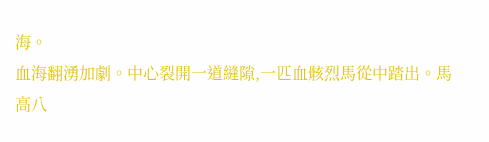海。
血海翻湧加劇。中心裂開一道縫隙,一匹血骸烈馬從中踏出。馬高八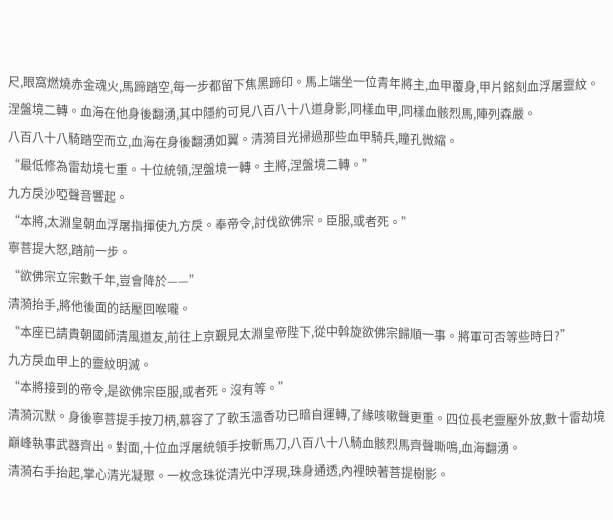尺,眼窩燃燒赤金魂火,馬蹄踏空,每一步都留下焦黑蹄印。馬上端坐一位青年將主,血甲覆身,甲片銘刻血浮屠靈紋。涅盤境二轉。血海在他身後翻湧,其中隱約可見八百八十八道身影,同樣血甲,同樣血骸烈馬,陣列森嚴。
八百八十八騎踏空而立,血海在身後翻湧如翼。清漪目光掃過那些血甲騎兵,瞳孔微縮。
“最低修為雷劫境七重。十位統領,涅盤境一轉。主將,涅盤境二轉。”
九方戾沙啞聲音響起。
“本將,太淵皇朝血浮屠指揮使九方戾。奉帝令,討伐欲佛宗。臣服,或者死。”
寧菩提大怒,踏前一步。
“欲佛宗立宗數千年,豈會降於——”
清漪抬手,將他後面的話壓回喉嚨。
“本座已請貴朝國師清風道友,前往上京覲見太淵皇帝陛下,從中斡旋欲佛宗歸順一事。將軍可否等些時日?”
九方戾血甲上的靈紋明滅。
“本將接到的帝令,是欲佛宗臣服,或者死。沒有等。”
清漪沉默。身後寧菩提手按刀柄,慕容了了軟玉溫香功已暗自運轉,了緣咳嗽聲更重。四位長老靈壓外放,數十雷劫境巔峰執事武器齊出。對面,十位血浮屠統領手按斬馬刀,八百八十八騎血骸烈馬齊聲嘶鳴,血海翻湧。
清漪右手抬起,掌心清光凝聚。一枚念珠從清光中浮現,珠身通透,內裡映著菩提樹影。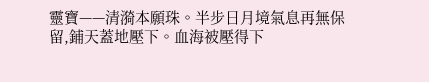靈寶——清漪本願珠。半步日月境氣息再無保留,鋪天蓋地壓下。血海被壓得下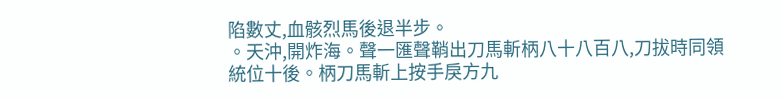陷數丈,血骸烈馬後退半步。
。天沖,開炸海。聲一匯聲鞘出刀馬斬柄八十八百八,刀拔時同領統位十後。柄刀馬斬上按手戾方九